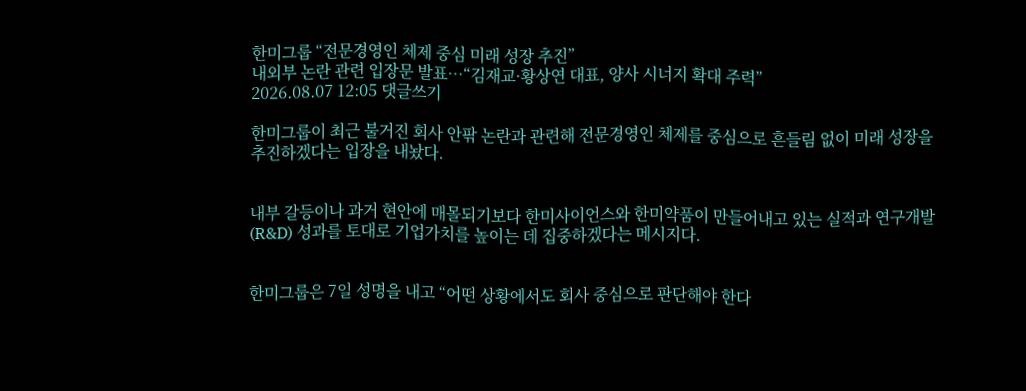한미그룹 “전문경영인 체제 중심 미래 성장 추진”
내외부 논란 관련 입장문 발표…“김재교·황상연 대표, 양사 시너지 확대 주력”
2026.08.07 12:05 댓글쓰기

한미그룹이 최근 불거진 회사 안팎 논란과 관련해 전문경영인 체제를 중심으로 흔들림 없이 미래 성장을 추진하겠다는 입장을 내놨다.


내부 갈등이나 과거 현안에 매몰되기보다 한미사이언스와 한미약품이 만들어내고 있는 실적과 연구개발(R&D) 성과를 토대로 기업가치를 높이는 데 집중하겠다는 메시지다.


한미그룹은 7일 성명을 내고 “어떤 상황에서도 회사 중심으로 판단해야 한다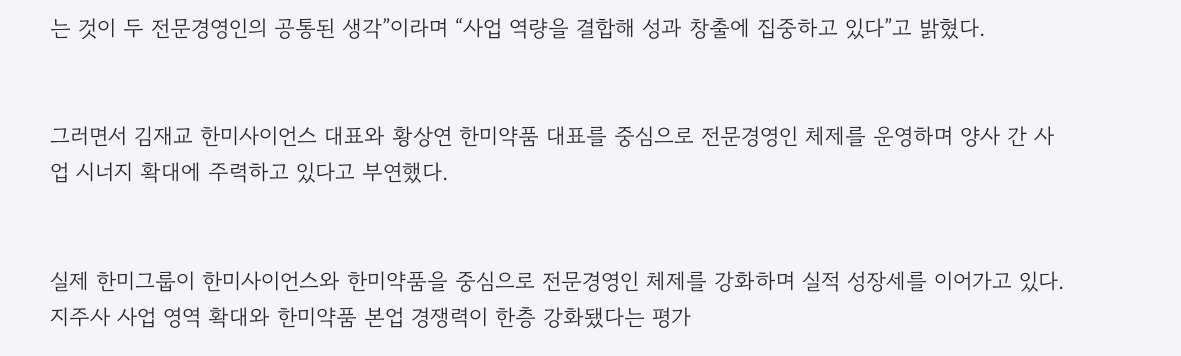는 것이 두 전문경영인의 공통된 생각”이라며 “사업 역량을 결합해 성과 창출에 집중하고 있다”고 밝혔다.


그러면서 김재교 한미사이언스 대표와 황상연 한미약품 대표를 중심으로 전문경영인 체제를 운영하며 양사 간 사업 시너지 확대에 주력하고 있다고 부연했다.


실제 한미그룹이 한미사이언스와 한미약품을 중심으로 전문경영인 체제를 강화하며 실적 성장세를 이어가고 있다. 지주사 사업 영역 확대와 한미약품 본업 경쟁력이 한층 강화됐다는 평가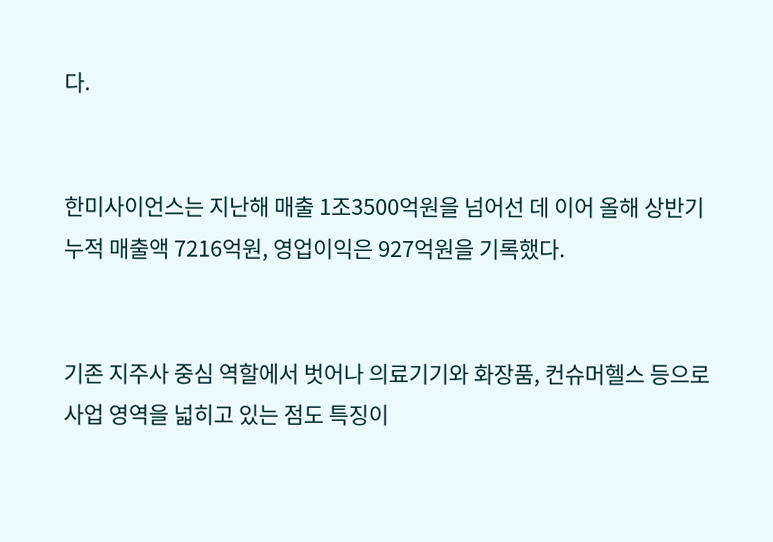다.


한미사이언스는 지난해 매출 1조3500억원을 넘어선 데 이어 올해 상반기 누적 매출액 7216억원, 영업이익은 927억원을 기록했다.


기존 지주사 중심 역할에서 벗어나 의료기기와 화장품, 컨슈머헬스 등으로 사업 영역을 넓히고 있는 점도 특징이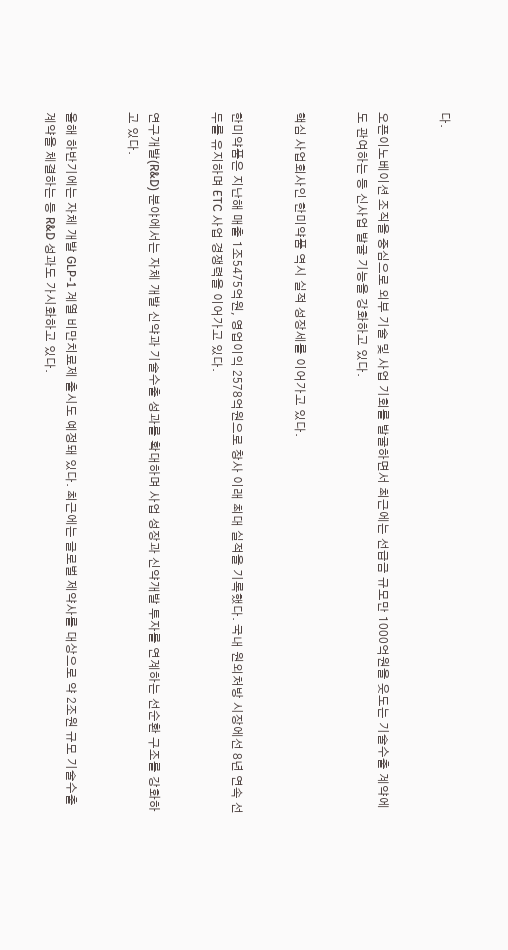다.


오픈이노베이션 조직을 중심으로 외부 기술 및 사업 기회를 발굴하면서 최근에는 선급금 규모만 1000억원을 웃도는 기술수출 계약에도 관여하는 등 신사업 발굴 기능을 강화하고 있다.


핵심 사업회사인 한미약품 역시 실적 성장세를 이어가고 있다.


한미약품은 지난해 매출 1조5475억원, 영업이익 2578억원으로 창사 이래 최대 실적을 기록했다. 국내 원외처방 시장에선 8년 연속 선두를 유지하며 ETC 사업 경쟁력을 이어가고 있다.


연구개발(R&D) 분야에서는 자체 개발 신약과 기술수출 성과를 확대하며 사업 성장과 신약개발 투자를 연계하는 선순환 구조를 강화하고 있다.


올해 하반기에는 자체 개발 GLP-1 계열 비만치료제 출시도 예정돼 있다. 최근에는 글로벌 제약사를 대상으로 약 2조원 규모 기술수출 계약을 체결하는 등 R&D 성과도 가시화하고 있다.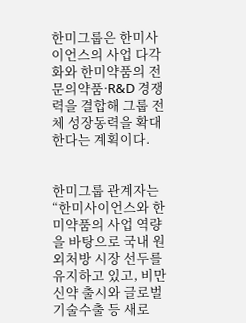한미그룹은 한미사이언스의 사업 다각화와 한미약품의 전문의약품·R&D 경쟁력을 결합해 그룹 전체 성장동력을 확대한다는 계획이다.


한미그룹 관계자는 “한미사이언스와 한미약품의 사업 역량을 바탕으로 국내 원외처방 시장 선두를 유지하고 있고, 비만신약 출시와 글로벌 기술수출 등 새로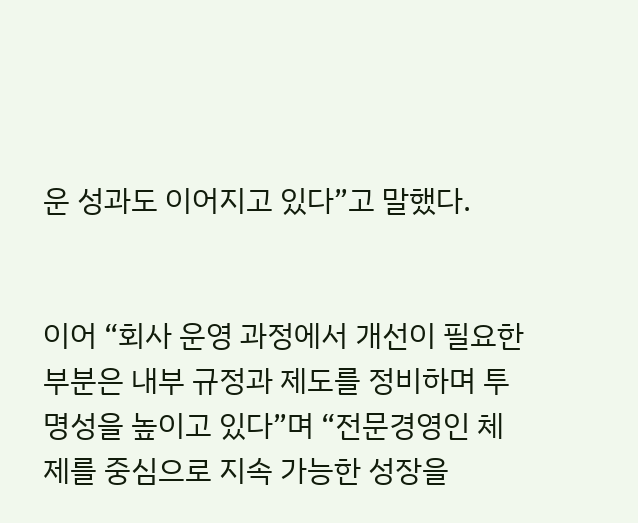운 성과도 이어지고 있다”고 말했다.


이어 “회사 운영 과정에서 개선이 필요한 부분은 내부 규정과 제도를 정비하며 투명성을 높이고 있다”며 “전문경영인 체제를 중심으로 지속 가능한 성장을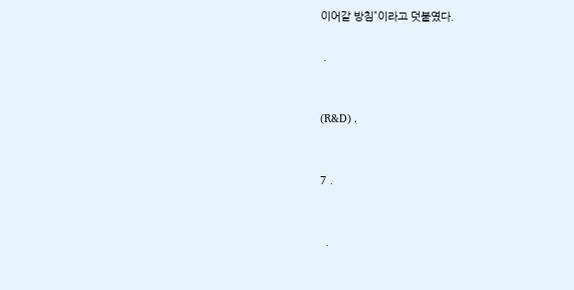이어갈 방침”이라고 덧붙였다.

 .


(R&D) .


7 .


  .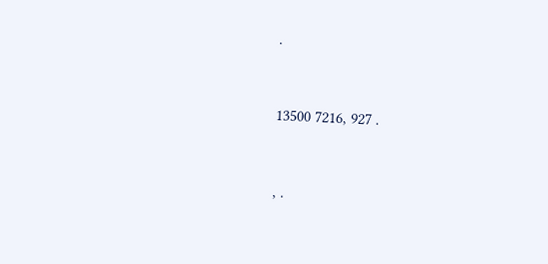.


13500 7216, 927 .


, .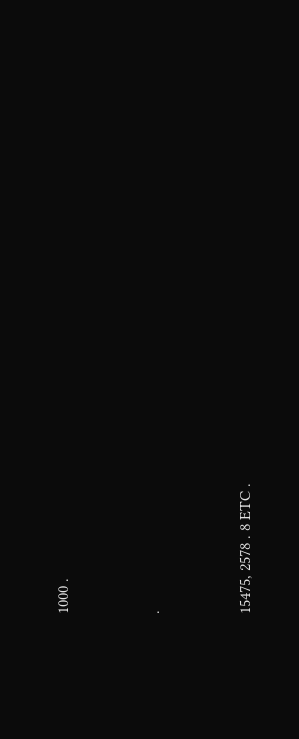1000 .


.


15475, 2578 . 8 ETC .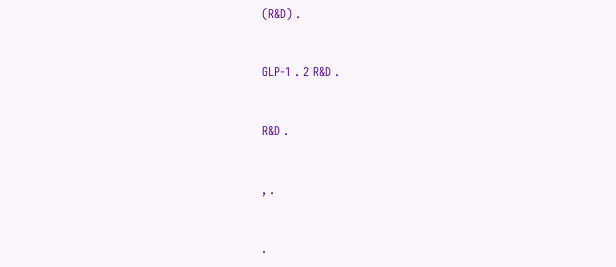(R&D) .


GLP-1 . 2 R&D .


R&D .


, .


.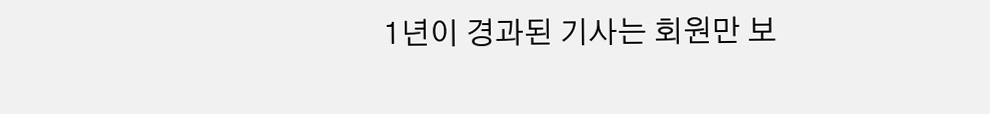1년이 경과된 기사는 회원만 보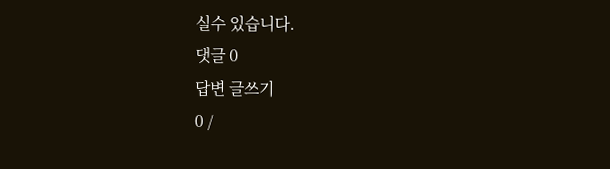실수 있습니다.
댓글 0
답변 글쓰기
0 /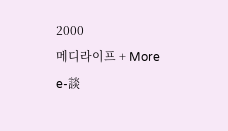2000
메디라이프 + More
e-談